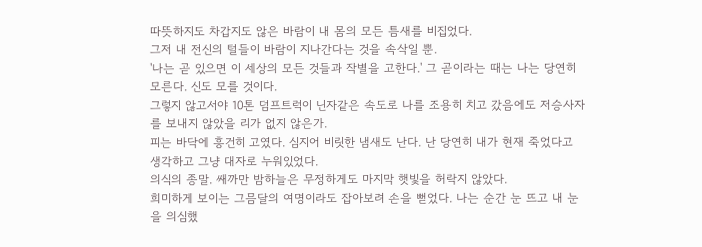따뜻하지도 차갑지도 않은 바람이 내 몸의 모든 틈새를 비집었다.
그저 내 전신의 털들이 바람이 지나간다는 것을 속삭일 뿐.
'나는 곧 있으면 이 세상의 모든 것들과 작별을 고한다.' 그 곧이라는 때는 나는 당연히 모른다. 신도 모를 것이다.
그렇지 않고서야 10톤 덤프트럭이 닌자같은 속도로 나를 조용히 치고 갔음에도 저승사자를 보내지 않았을 리가 없지 않은가.
피는 바닥에 흥건히 고였다. 심지어 비릿한 냄새도 난다. 난 당연히 내가 현재 죽었다고 생각하고 그냥 대자로 누워있었다.
의식의 종말. 쌔까만 밤하늘은 무정하게도 마지막 햇빛을 허락지 않았다.
희미하게 보이는 그믐달의 여명이라도 잡아보려 손을 뻗었다. 나는 순간 눈 뜨고 내 눈을 의심했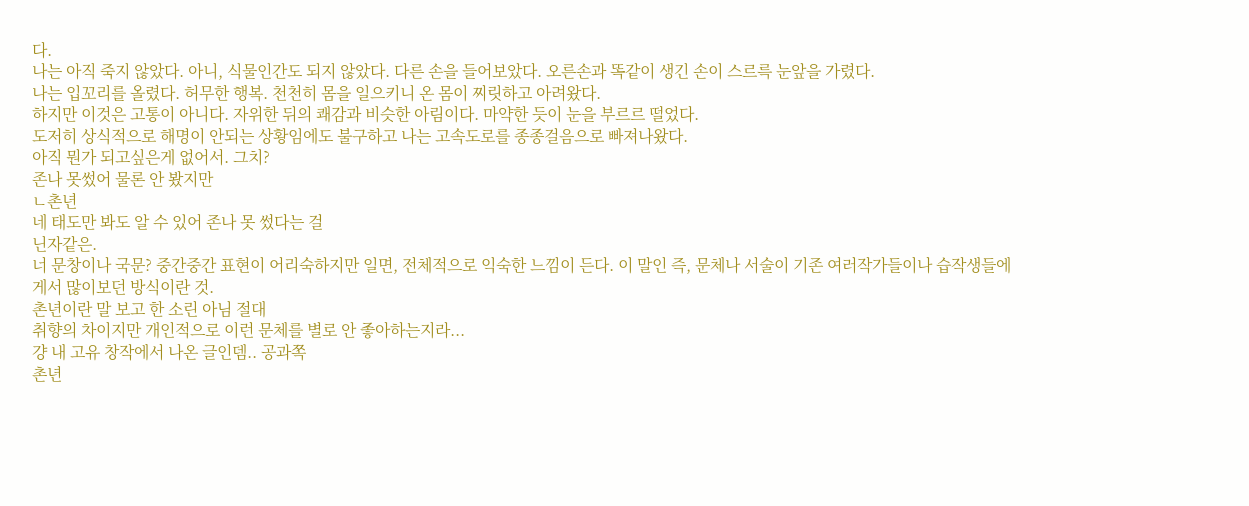다.
나는 아직 죽지 않았다. 아니, 식물인간도 되지 않았다. 다른 손을 들어보았다. 오른손과 똑같이 생긴 손이 스르륵 눈앞을 가렸다.
나는 입꼬리를 올렸다. 허무한 행복. 천천히 몸을 일으키니 온 몸이 찌릿하고 아려왔다.
하지만 이것은 고통이 아니다. 자위한 뒤의 쾌감과 비슷한 아림이다. 마약한 듯이 눈을 부르르 떨었다.
도저히 상식적으로 해명이 안되는 상황임에도 불구하고 나는 고속도로를 종종걸음으로 빠져나왔다.
아직 뭔가 되고싶은게 없어서. 그치?
존나 못썼어 물론 안 봤지만
ㄴ촌년
네 태도만 봐도 알 수 있어 존나 못 썼다는 걸
닌자같은.
너 문창이나 국문? 중간중간 표현이 어리숙하지만 일면, 전체적으로 익숙한 느낌이 든다. 이 말인 즉, 문체나 서술이 기존 여러작가들이나 습작생들에게서 많이보던 방식이란 것.
촌년이란 말 보고 한 소린 아님 절대
취향의 차이지만 개인적으로 이런 문체를 별로 안 좋아하는지라...
걍 내 고유 창작에서 나온 글인뎀.. 공과쪽
촌년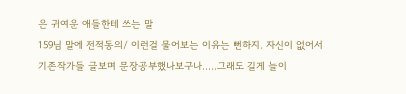은 귀여운 애들한테 쓰는 말
159님 말에 전적동의/ 이런걸 물어보는 이유는 뻔하지. 자신이 없어서
기존작가들 글보며 문장공부했나보구나.....그래도 길게 늘이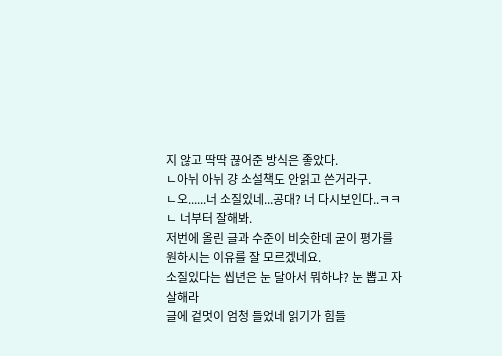지 않고 딱딱 끊어준 방식은 좋았다.
ㄴ아뉘 아뉘 걍 소설책도 안읽고 쓴거라구.
ㄴ오......너 소질있네...공대? 너 다시보인다..ㅋㅋ
ㄴ 너부터 잘해봐.
저번에 올린 글과 수준이 비슷한데 굳이 평가를 원하시는 이유를 잘 모르겠네요.
소질있다는 씹년은 눈 달아서 뭐하냐? 눈 뽑고 자살해라
글에 겉멋이 엄청 들었네 읽기가 힘들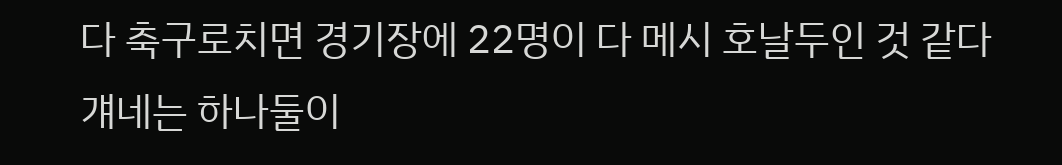다 축구로치면 경기장에 22명이 다 메시 호날두인 것 같다 걔네는 하나둘이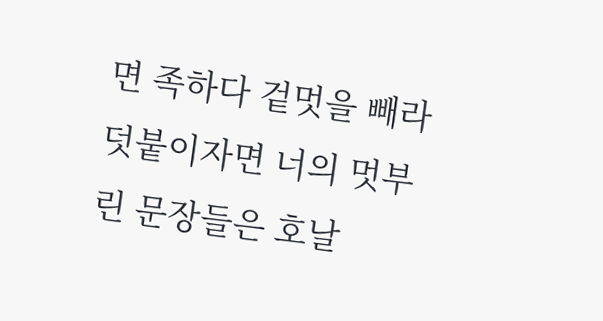면 족하다 겉멋을 빼라 덧붙이자면 너의 멋부린 문장들은 호날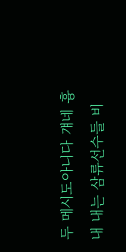두 메시도아니다 걔네 흉내 내는 삼류선수들 비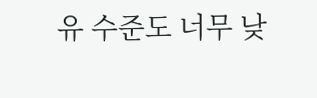유 수준도 너무 낮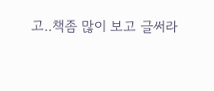고..책좀 많이 보고 글써라